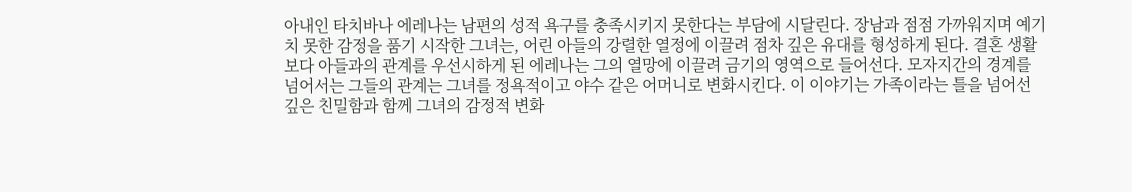아내인 타치바나 에레나는 남편의 성적 욕구를 충족시키지 못한다는 부담에 시달린다. 장남과 점점 가까워지며 예기치 못한 감정을 품기 시작한 그녀는, 어린 아들의 강렬한 열정에 이끌려 점차 깊은 유대를 형성하게 된다. 결혼 생활보다 아들과의 관계를 우선시하게 된 에레나는 그의 열망에 이끌려 금기의 영역으로 들어선다. 모자지간의 경계를 넘어서는 그들의 관계는 그녀를 정욕적이고 야수 같은 어머니로 변화시킨다. 이 이야기는 가족이라는 틀을 넘어선 깊은 친밀함과 함께 그녀의 감정적 변화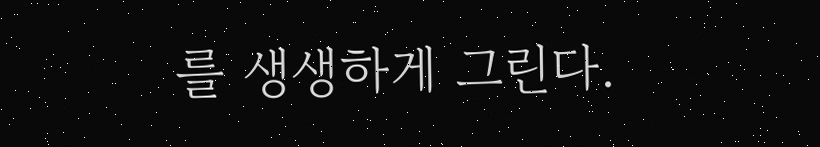를 생생하게 그린다.